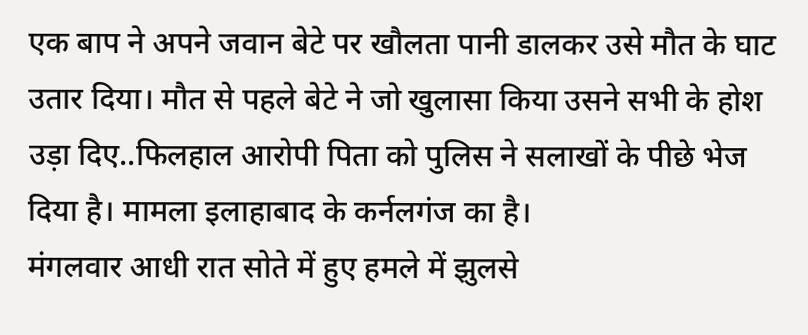एक बाप ने अपने जवान बेटे पर खौलता पानी डालकर उसे मौत के घाट उतार दिया। मौत से पहले बेटे ने जो खुलासा किया उसने सभी के होश उड़ा दिए..फिलहाल आरोपी पिता को पुलिस ने सलाखों के पीछे भेज दिया है। मामला इलाहाबाद के कर्नलगंज का है।
मंगलवार आधी रात सोते में हुए हमले में झुलसे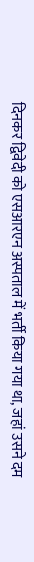दिनकर द्विवेदी को एसआरएन अस्पताल में भर्ती किया गया था, जहां उसने दम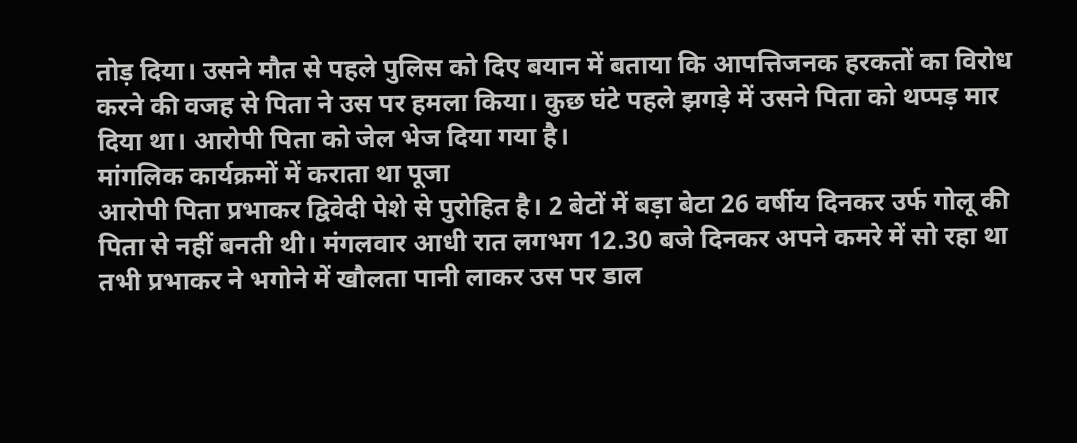तोड़ दिया। उसने मौत से पहले पुलिस को दिए बयान में बताया कि आपत्तिजनक हरकतों का विरोध करने की वजह से पिता ने उस पर हमला किया। कुछ घंटे पहले झगड़े में उसने पिता को थप्पड़ मार दिया था। आरोपी पिता को जेल भेज दिया गया है।
मांगलिक कार्यक्रमों में कराता था पूजा
आरोपी पिता प्रभाकर द्विवेदी पेशे से पुरोहित है। 2 बेटों में बड़ा बेटा 26 वर्षीय दिनकर उर्फ गोलू की पिता से नहीं बनती थी। मंगलवार आधी रात लगभग 12.30 बजे दिनकर अपने कमरे में सो रहा था तभी प्रभाकर ने भगोने में खौलता पानी लाकर उस पर डाल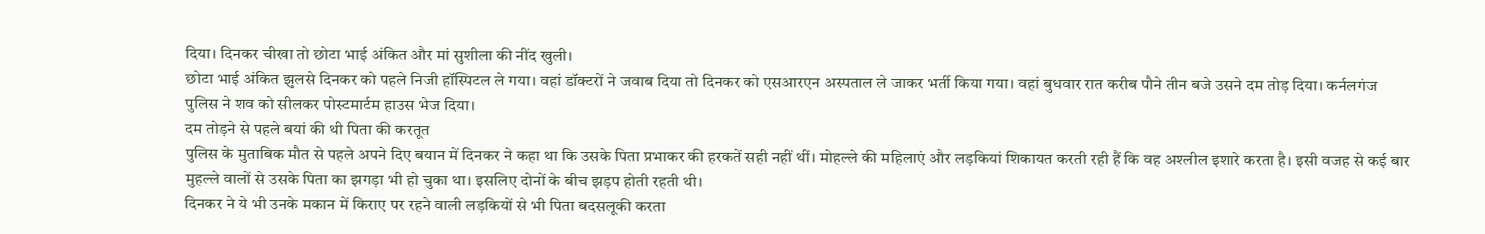दिया। दिनकर चीखा तो छोटा भाई अंकित और मां सुशीला की नींद खुली।
छोटा भाई अंकित झुलसे दिनकर को पहले निजी हॉस्पिटल ले गया। वहां डॉक्टरों ने जवाब दिया तो दिनकर को एसआरएन अस्पताल ले जाकर भर्ती किया गया। वहां बुधवार रात करीब पौने तीन बजे उसने दम तोड़ दिया। कर्नलगंज पुलिस ने शव को सीलकर पोस्टमार्टम हाउस भेज दिया।
दम तोड़ने से पहले बयां की थी पिता की करतूत
पुलिस के मुताबिक मौत से पहले अपने दिए बयान में दिनकर ने कहा था कि उसके पिता प्रभाकर की हरकतें सही नहीं थीं। मोहल्ले की महिलाएं और लड़कियां शिकायत करती रही हैं कि वह अश्लील इशारे करता है। इसी वजह से कई बार मुहल्ले वालों से उसके पिता का झगड़ा भी हो चुका था। इसलिए दोनों के बीच झड़प होती रहती थी।
दिनकर ने ये भी उनके मकान में किराए पर रहने वाली लड़कियों से भी पिता बदसलूकी करता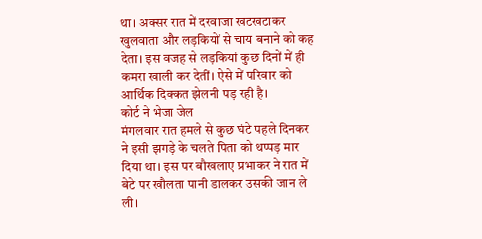था। अक्सर रात में दरवाजा खटखटाकर खुलवाता और लड़कियों से चाय बनाने को कह देता। इस वजह से लड़कियां कुछ दिनों में ही कमरा खाली कर देतीं। ऐसे में परिवार को आर्थिक दिक्कत झेलनी पड़ रही है।
कोर्ट ने भेजा जेल
मंगलवार रात हमले से कुछ घंटे पहले दिनकर ने इसी झगड़े के चलते पिता को थप्पड़ मार दिया था। इस पर बौखलाए प्रभाकर ने रात में बेटे पर खौलता पानी डालकर उसकी जान ले ली।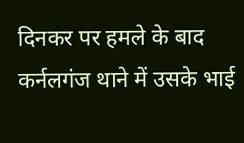दिनकर पर हमले के बाद कर्नलगंज थाने में उसके भाई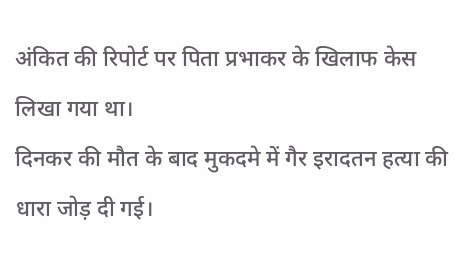अंकित की रिपोर्ट पर पिता प्रभाकर के खिलाफ केस लिखा गया था।
दिनकर की मौत के बाद मुकदमे में गैर इरादतन हत्या की धारा जोड़ दी गई।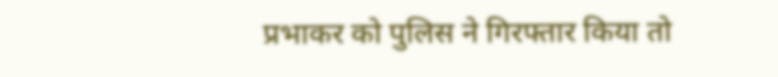प्रभाकर को पुलिस ने गिरफ्तार किया तो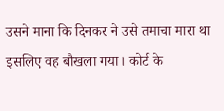उसने माना कि दिनकर ने उसे तमाचा मारा था इसलिए वह बौखला गया। कोर्ट के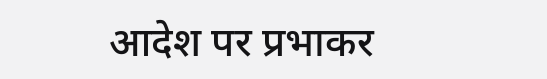आदेश पर प्रभाकर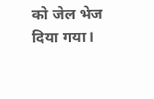को जेल भेज दिया गया।